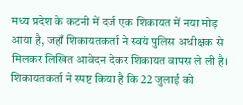मध्य प्रदेश के कटनी में दर्ज एक शिकायत में नया मोड़ आया है, जहाँ शिकायतकर्ता ने स्वयं पुलिस अधीक्षक से मिलकर लिखित आवेदन देकर शिकायत वापस ले ली है। शिकायतकर्ता ने स्पष्ट किया है कि 22 जुलाई को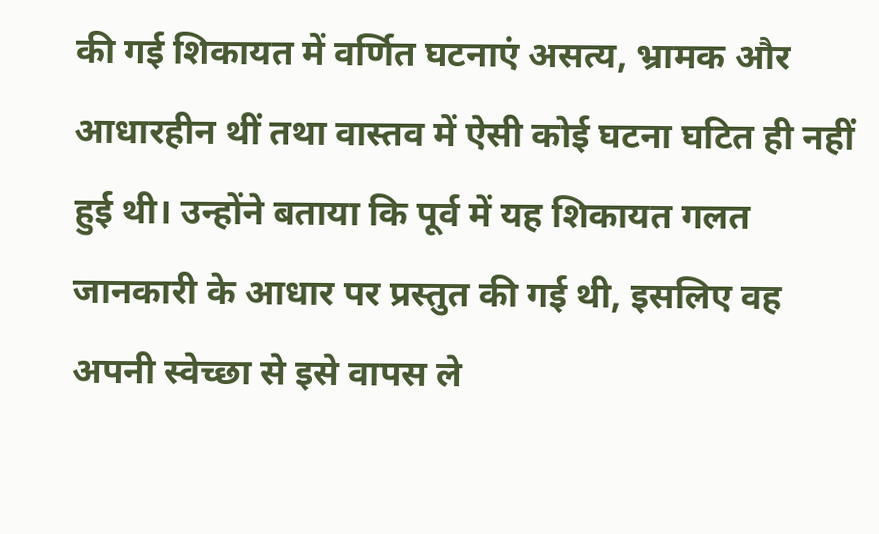की गई शिकायत में वर्णित घटनाएं असत्य, भ्रामक और आधारहीन थीं तथा वास्तव में ऐसी कोई घटना घटित ही नहीं हुई थी। उन्होंने बताया कि पूर्व में यह शिकायत गलत जानकारी के आधार पर प्रस्तुत की गई थी, इसलिए वह अपनी स्वेच्छा से इसे वापस ले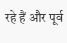रहे हैं और पूर्व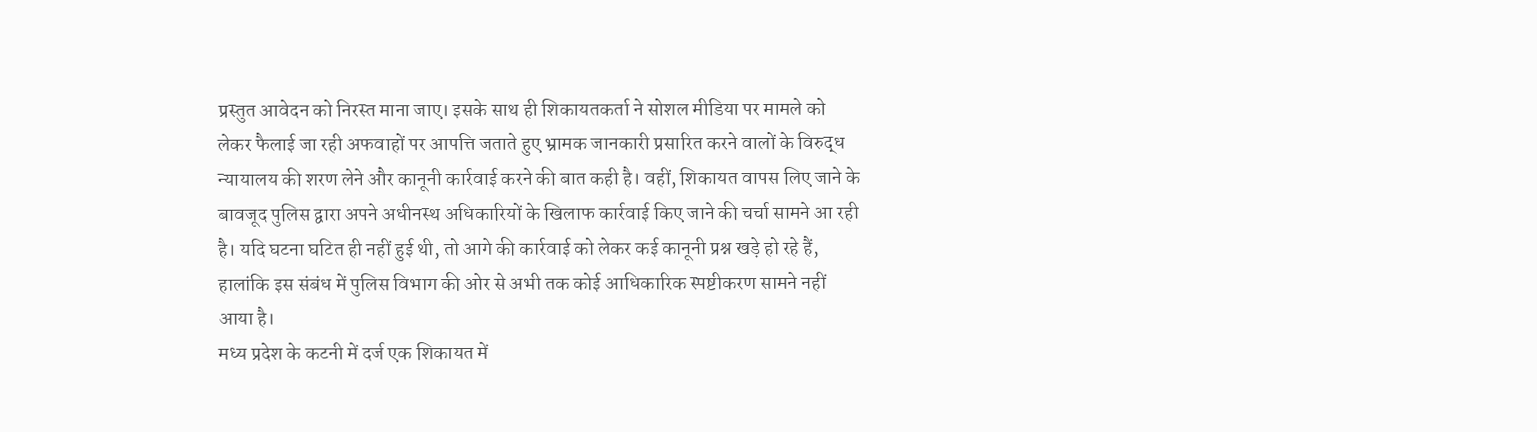प्रस्तुत आवेदन को निरस्त माना जाए। इसके साथ ही शिकायतकर्ता ने सोशल मीडिया पर मामले को लेकर फैलाई जा रही अफवाहों पर आपत्ति जताते हुए भ्रामक जानकारी प्रसारित करने वालों के विरुद्ध न्यायालय की शरण लेने और कानूनी कार्रवाई करने की बात कही है। वहीं, शिकायत वापस लिए जाने के बावजूद पुलिस द्वारा अपने अधीनस्थ अधिकारियों के खिलाफ कार्रवाई किए जाने की चर्चा सामने आ रही है। यदि घटना घटित ही नहीं हुई थी, तो आगे की कार्रवाई को लेकर कई कानूनी प्रश्न खड़े हो रहे हैं, हालांकि इस संबंध में पुलिस विभाग की ओर से अभी तक कोई आधिकारिक स्पष्टीकरण सामने नहीं आया है।
मध्य प्रदेश के कटनी में दर्ज एक शिकायत में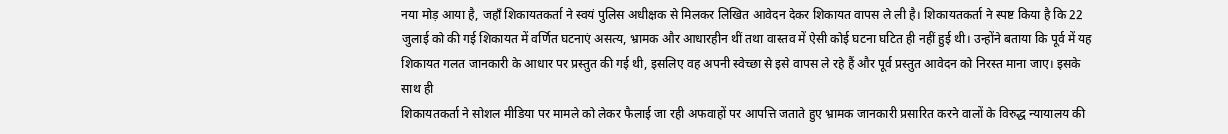नया मोड़ आया है, जहाँ शिकायतकर्ता ने स्वयं पुलिस अधीक्षक से मिलकर लिखित आवेदन देकर शिकायत वापस ले ली है। शिकायतकर्ता ने स्पष्ट किया है कि 22 जुलाई को की गई शिकायत में वर्णित घटनाएं असत्य, भ्रामक और आधारहीन थीं तथा वास्तव में ऐसी कोई घटना घटित ही नहीं हुई थी। उन्होंने बताया कि पूर्व में यह शिकायत गलत जानकारी के आधार पर प्रस्तुत की गई थी, इसलिए वह अपनी स्वेच्छा से इसे वापस ले रहे हैं और पूर्व प्रस्तुत आवेदन को निरस्त माना जाए। इसके साथ ही
शिकायतकर्ता ने सोशल मीडिया पर मामले को लेकर फैलाई जा रही अफवाहों पर आपत्ति जताते हुए भ्रामक जानकारी प्रसारित करने वालों के विरुद्ध न्यायालय की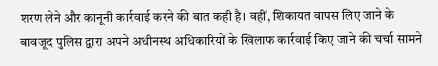शरण लेने और कानूनी कार्रवाई करने की बात कही है। वहीं, शिकायत वापस लिए जाने के बावजूद पुलिस द्वारा अपने अधीनस्थ अधिकारियों के खिलाफ कार्रवाई किए जाने की चर्चा सामने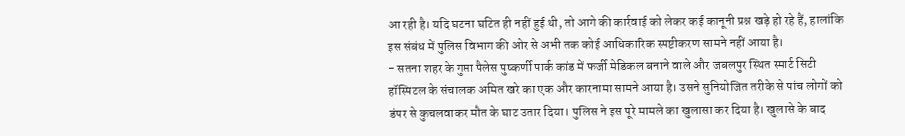आ रही है। यदि घटना घटित ही नहीं हुई थी, तो आगे की कार्रवाई को लेकर कई कानूनी प्रश्न खड़े हो रहे हैं, हालांकि इस संबंध में पुलिस विभाग की ओर से अभी तक कोई आधिकारिक स्पष्टीकरण सामने नहीं आया है।
- सतना शहर के गुप्ता पैलेस पुष्कर्णी पार्क कांड में फर्जी मेडिकल बनाने वाले और जबलपुर स्थित स्मार्ट सिटी हॉस्पिटल के संचालक अमित खरे का एक और कारनामा सामने आया है। उसने सुनियोजित तरीके से पांच लोगों को डंपर से कुचलवाकर मौत के घाट उतार दिया। पुलिस ने इस पूरे मामले का खुलासा कर दिया है। खुलासे के बाद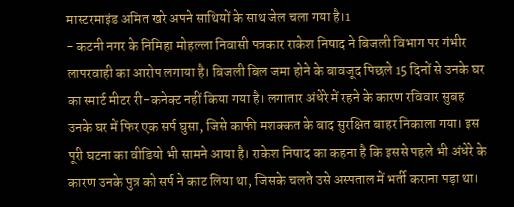मास्टरमाइंड अमित खरे अपने साथियों के साथ जेल चला गया है।1
- कटनी नगर के निमिहा मोहल्ला निवासी पत्रकार राकेश निषाद ने बिजली विभाग पर गंभीर लापरवाही का आरोप लगाया है। बिजली बिल जमा होने के बावजूद पिछले 15 दिनों से उनके घर का स्मार्ट मीटर री-कनेक्ट नहीं किया गया है। लगातार अंधेरे में रहने के कारण रविवार सुबह उनके घर में फिर एक सर्प घुसा, जिसे काफी मशक्कत के बाद सुरक्षित बाहर निकाला गया। इस पूरी घटना का वीडियो भी सामने आया है। राकेश निषाद का कहना है कि इससे पहले भी अंधेरे के कारण उनके पुत्र को सर्प ने काट लिया था, जिसके चलते उसे अस्पताल में भर्ती कराना पड़ा था।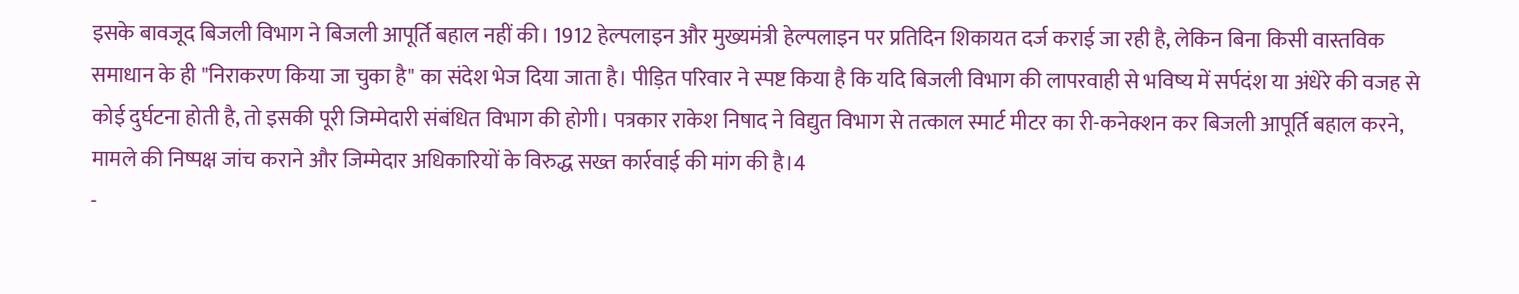इसके बावजूद बिजली विभाग ने बिजली आपूर्ति बहाल नहीं की। 1912 हेल्पलाइन और मुख्यमंत्री हेल्पलाइन पर प्रतिदिन शिकायत दर्ज कराई जा रही है, लेकिन बिना किसी वास्तविक समाधान के ही "निराकरण किया जा चुका है" का संदेश भेज दिया जाता है। पीड़ित परिवार ने स्पष्ट किया है कि यदि बिजली विभाग की लापरवाही से भविष्य में सर्पदंश या अंधेरे की वजह से कोई दुर्घटना होती है, तो इसकी पूरी जिम्मेदारी संबंधित विभाग की होगी। पत्रकार राकेश निषाद ने विद्युत विभाग से तत्काल स्मार्ट मीटर का री-कनेक्शन कर बिजली आपूर्ति बहाल करने, मामले की निष्पक्ष जांच कराने और जिम्मेदार अधिकारियों के विरुद्ध सख्त कार्रवाई की मांग की है।4
-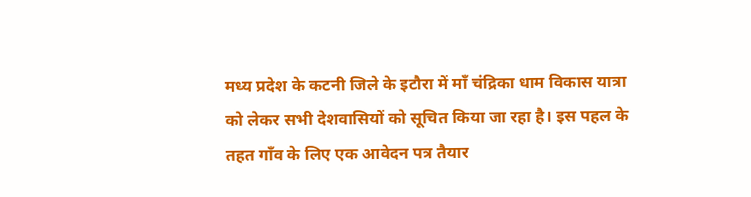मध्य प्रदेश के कटनी जिले के इटौरा में माँ चंद्रिका धाम विकास यात्रा को लेकर सभी देशवासियों को सूचित किया जा रहा है। इस पहल के तहत गाँव के लिए एक आवेदन पत्र तैयार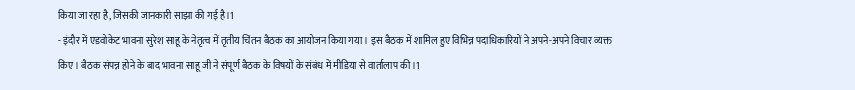किया जा रहा है, जिसकी जानकारी साझा की गई है।1
- इंदौर में एडवोकेट भावना सुरेश साहू के नेतृत्व में तृतीय चिंतन बैठक का आयोजन किया गया। इस बैठक में शामिल हुए विभिन्न पदाधिकारियों ने अपने-अपने विचार व्यक्त किए। बैठक संपन्न होने के बाद भावना साहू जी ने संपूर्ण बैठक के विषयों के संबंध में मीडिया से वार्तालाप की।1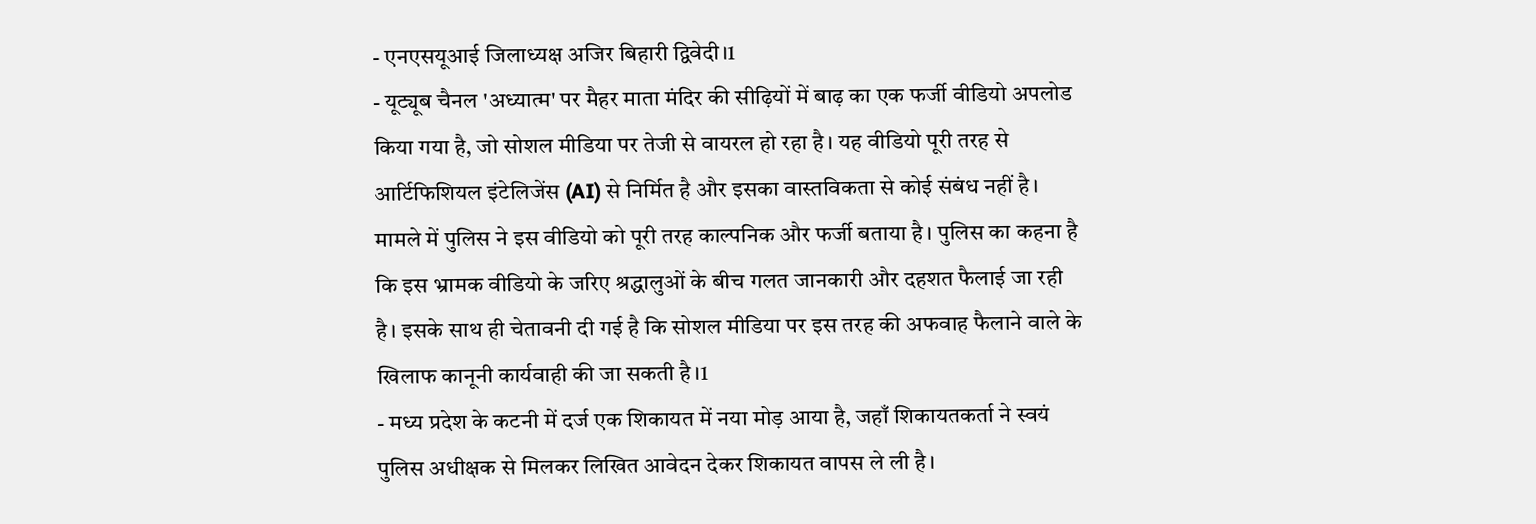- एनएसयूआई जिलाध्यक्ष अजिर बिहारी द्विवेदी।1
- यूट्यूब चैनल 'अध्यात्म' पर मैहर माता मंदिर की सीढ़ियों में बाढ़ का एक फर्जी वीडियो अपलोड किया गया है, जो सोशल मीडिया पर तेजी से वायरल हो रहा है। यह वीडियो पूरी तरह से आर्टिफिशियल इंटेलिजेंस (AI) से निर्मित है और इसका वास्तविकता से कोई संबंध नहीं है। मामले में पुलिस ने इस वीडियो को पूरी तरह काल्पनिक और फर्जी बताया है। पुलिस का कहना है कि इस भ्रामक वीडियो के जरिए श्रद्धालुओं के बीच गलत जानकारी और दहशत फैलाई जा रही है। इसके साथ ही चेतावनी दी गई है कि सोशल मीडिया पर इस तरह की अफवाह फैलाने वाले के खिलाफ कानूनी कार्यवाही की जा सकती है।1
- मध्य प्रदेश के कटनी में दर्ज एक शिकायत में नया मोड़ आया है, जहाँ शिकायतकर्ता ने स्वयं पुलिस अधीक्षक से मिलकर लिखित आवेदन देकर शिकायत वापस ले ली है।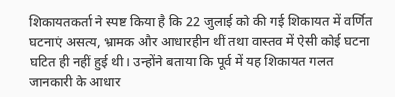शिकायतकर्ता ने स्पष्ट किया है कि 22 जुलाई को की गई शिकायत में वर्णित घटनाएं असत्य, भ्रामक और आधारहीन थीं तथा वास्तव में ऐसी कोई घटना घटित ही नहीं हुई थी। उन्होंने बताया कि पूर्व में यह शिकायत गलत जानकारी के आधार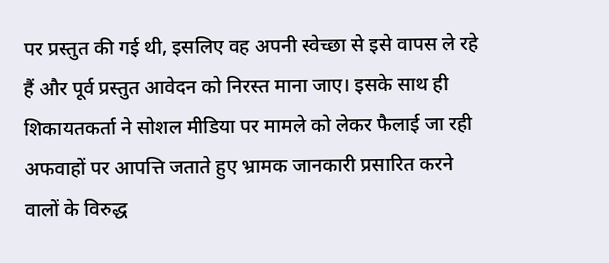पर प्रस्तुत की गई थी, इसलिए वह अपनी स्वेच्छा से इसे वापस ले रहे हैं और पूर्व प्रस्तुत आवेदन को निरस्त माना जाए। इसके साथ ही शिकायतकर्ता ने सोशल मीडिया पर मामले को लेकर फैलाई जा रही अफवाहों पर आपत्ति जताते हुए भ्रामक जानकारी प्रसारित करने वालों के विरुद्ध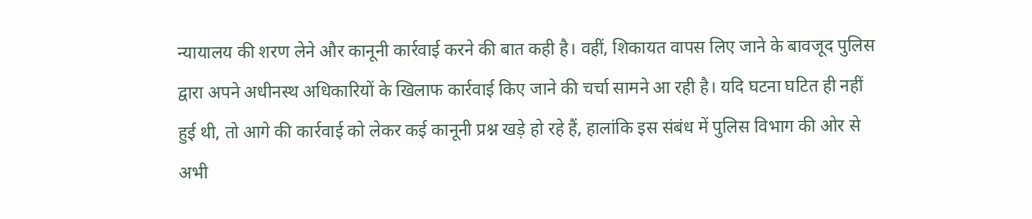न्यायालय की शरण लेने और कानूनी कार्रवाई करने की बात कही है। वहीं, शिकायत वापस लिए जाने के बावजूद पुलिस द्वारा अपने अधीनस्थ अधिकारियों के खिलाफ कार्रवाई किए जाने की चर्चा सामने आ रही है। यदि घटना घटित ही नहीं हुई थी, तो आगे की कार्रवाई को लेकर कई कानूनी प्रश्न खड़े हो रहे हैं, हालांकि इस संबंध में पुलिस विभाग की ओर से अभी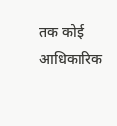तक कोई आधिकारिक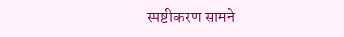स्पष्टीकरण सामने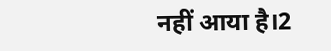नहीं आया है।2